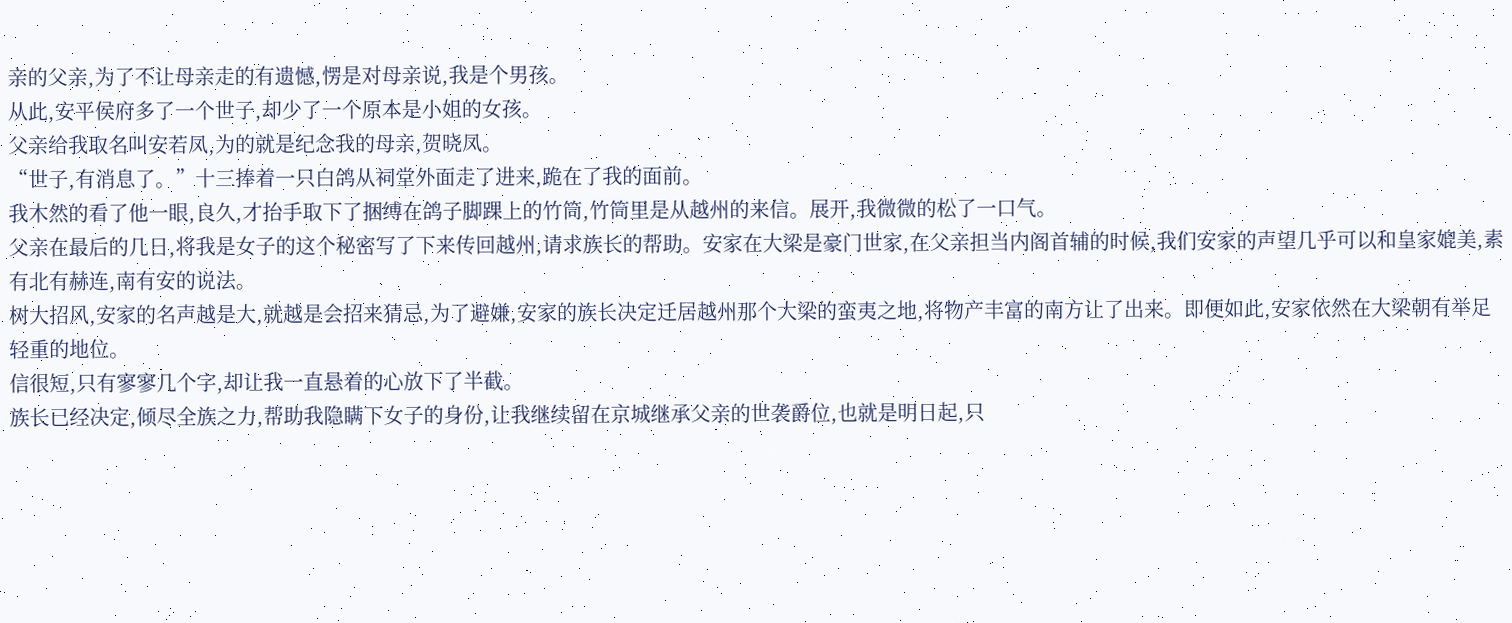亲的父亲,为了不让母亲走的有遗憾,愣是对母亲说,我是个男孩。
从此,安平侯府多了一个世子,却少了一个原本是小姐的女孩。
父亲给我取名叫安若凤,为的就是纪念我的母亲,贺晓凤。
“世子,有消息了。”十三捧着一只白鸽从祠堂外面走了进来,跪在了我的面前。
我木然的看了他一眼,良久,才抬手取下了捆缚在鸽子脚踝上的竹筒,竹筒里是从越州的来信。展开,我微微的松了一口气。
父亲在最后的几日,将我是女子的这个秘密写了下来传回越州,请求族长的帮助。安家在大梁是豪门世家,在父亲担当内阁首辅的时候,我们安家的声望几乎可以和皇家媲美,素有北有赫连,南有安的说法。
树大招风,安家的名声越是大,就越是会招来猜忌,为了避嫌,安家的族长决定迁居越州那个大梁的蛮夷之地,将物产丰富的南方让了出来。即便如此,安家依然在大梁朝有举足轻重的地位。
信很短,只有寥寥几个字,却让我一直悬着的心放下了半截。
族长已经决定,倾尽全族之力,帮助我隐瞒下女子的身份,让我继续留在京城继承父亲的世袭爵位,也就是明日起,只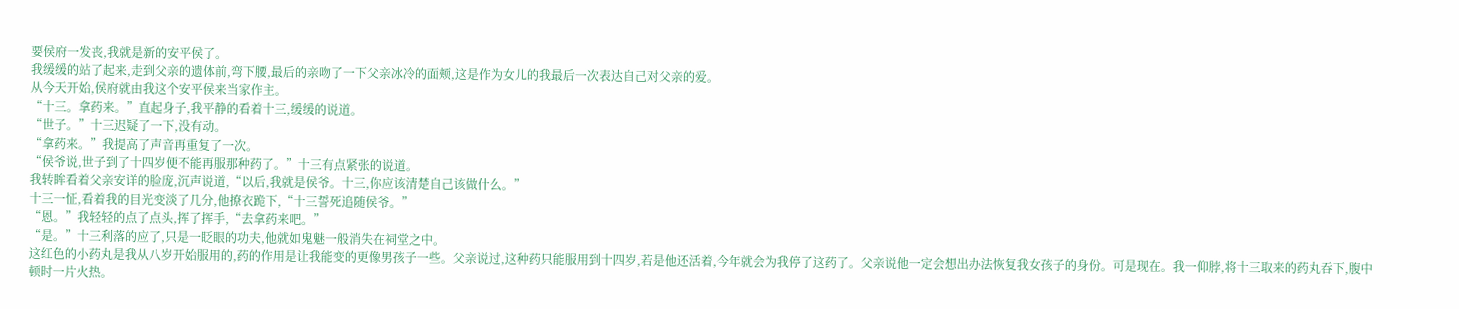要侯府一发丧,我就是新的安平侯了。
我缓缓的站了起来,走到父亲的遗体前,弯下腰,最后的亲吻了一下父亲冰冷的面颊,这是作为女儿的我最后一次表达自己对父亲的爱。
从今天开始,侯府就由我这个安平侯来当家作主。
“十三。拿药来。”直起身子,我平静的看着十三,缓缓的说道。
“世子。”十三迟疑了一下,没有动。
“拿药来。”我提高了声音再重复了一次。
“侯爷说,世子到了十四岁便不能再服那种药了。”十三有点紧张的说道。
我转眸看着父亲安详的脸庞,沉声说道,“以后,我就是侯爷。十三,你应该清楚自己该做什么。”
十三一怔,看着我的目光变淡了几分,他撩衣跪下,“十三誓死追随侯爷。”
“恩。”我轻轻的点了点头,挥了挥手,“去拿药来吧。”
“是。”十三利落的应了,只是一眨眼的功夫,他就如鬼魅一般消失在祠堂之中。
这红色的小药丸是我从八岁开始服用的,药的作用是让我能变的更像男孩子一些。父亲说过,这种药只能服用到十四岁,若是他还活着,今年就会为我停了这药了。父亲说他一定会想出办法恢复我女孩子的身份。可是现在。我一仰脖,将十三取来的药丸吞下,腹中顿时一片火热。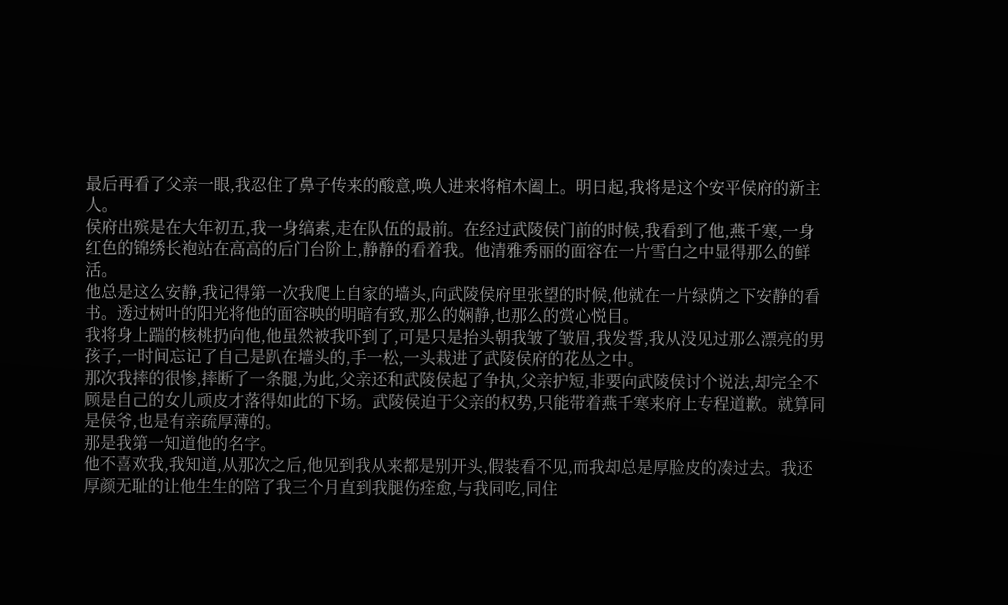最后再看了父亲一眼,我忍住了鼻子传来的酸意,唤人进来将棺木阖上。明日起,我将是这个安平侯府的新主人。
侯府出殡是在大年初五,我一身缟素,走在队伍的最前。在经过武陵侯门前的时候,我看到了他,燕千寒,一身红色的锦绣长袍站在高高的后门台阶上,静静的看着我。他清雅秀丽的面容在一片雪白之中显得那么的鲜活。
他总是这么安静,我记得第一次我爬上自家的墙头,向武陵侯府里张望的时候,他就在一片绿荫之下安静的看书。透过树叶的阳光将他的面容映的明暗有致,那么的娴静,也那么的赏心悦目。
我将身上踹的核桃扔向他,他虽然被我吓到了,可是只是抬头朝我皱了皱眉,我发誓,我从没见过那么漂亮的男孩子,一时间忘记了自己是趴在墙头的,手一松,一头栽进了武陵侯府的花丛之中。
那次我摔的很惨,摔断了一条腿,为此,父亲还和武陵侯起了争执,父亲护短,非要向武陵侯讨个说法,却完全不顾是自己的女儿顽皮才落得如此的下场。武陵侯迫于父亲的权势,只能带着燕千寒来府上专程道歉。就算同是侯爷,也是有亲疏厚薄的。
那是我第一知道他的名字。
他不喜欢我,我知道,从那次之后,他见到我从来都是别开头,假装看不见,而我却总是厚脸皮的凑过去。我还厚颜无耻的让他生生的陪了我三个月直到我腿伤痊愈,与我同吃,同住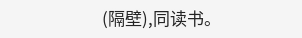(隔壁),同读书。